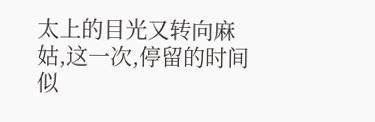太上的目光又转向麻姑,这一次,停留的时间似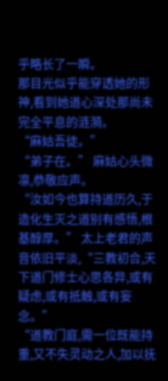乎略长了一瞬。
那目光似乎能穿透她的形神,看到她道心深处那尚未完全平息的涟漪。
“麻姑吾徒。”
“弟子在。” 麻姑心头微凛,恭敬应声。
“汝如今也算持道历久,于造化生灭之道别有感悟,根基醇厚。” 太上老君的声音依旧平淡,“三教初合,天下道门修士心思各异,或有疑虑,或有抵触,或有妄念。”
“道教门庭,需一位既能持重,又不失灵动之人,加以抚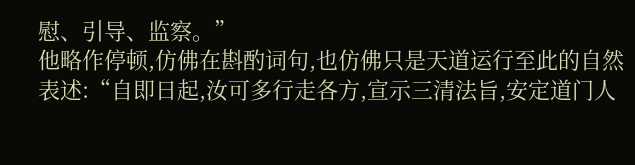慰、引导、监察。”
他略作停顿,仿佛在斟酌词句,也仿佛只是天道运行至此的自然表述:“自即日起,汝可多行走各方,宣示三清法旨,安定道门人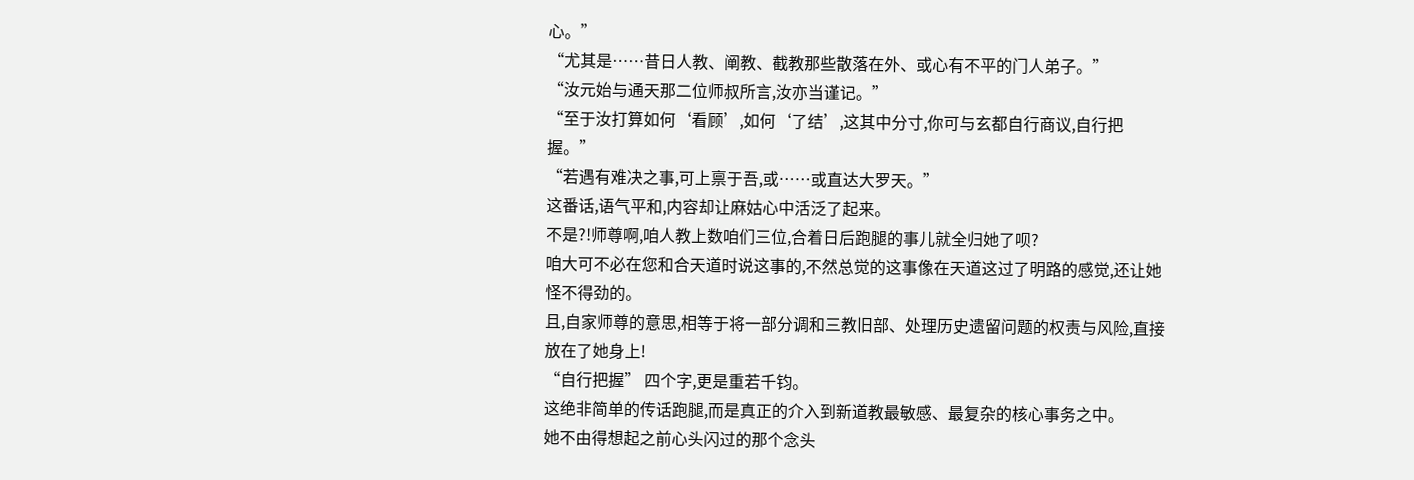心。”
“尤其是……昔日人教、阐教、截教那些散落在外、或心有不平的门人弟子。”
“汝元始与通天那二位师叔所言,汝亦当谨记。”
“至于汝打算如何‘看顾’,如何‘了结’,这其中分寸,你可与玄都自行商议,自行把握。”
“若遇有难决之事,可上禀于吾,或……或直达大罗天。”
这番话,语气平和,内容却让麻姑心中活泛了起来。
不是?!师尊啊,咱人教上数咱们三位,合着日后跑腿的事儿就全归她了呗?
咱大可不必在您和合天道时说这事的,不然总觉的这事像在天道这过了明路的感觉,还让她怪不得劲的。
且,自家师尊的意思,相等于将一部分调和三教旧部、处理历史遗留问题的权责与风险,直接放在了她身上!
“自行把握” 四个字,更是重若千钧。
这绝非简单的传话跑腿,而是真正的介入到新道教最敏感、最复杂的核心事务之中。
她不由得想起之前心头闪过的那个念头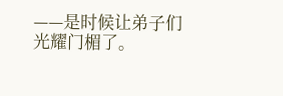——是时候让弟子们光耀门楣了。